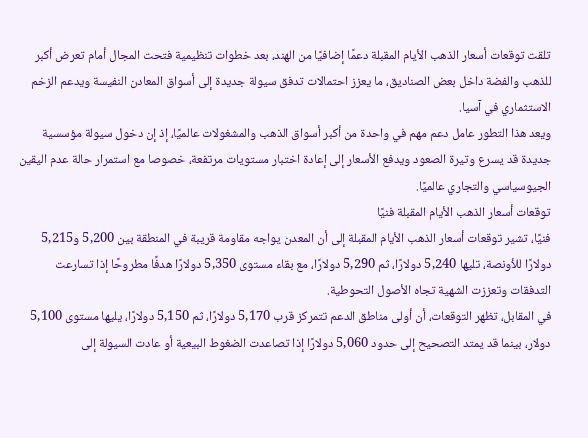تلقت توقعات أسعار الذهب الأيام المقبلة دعمًا إضافيًا من الهند، بعد خطوات تنظيمية فتحت المجال أمام تعرض أكبر للذهب والفضة داخل بعض الصناديق، ما يعزز احتمالات تدفق سيولة جديدة إلى أسواق المعادن النفيسة ويدعم الزخم الاستثماري في آسيا.
ويعد هذا التطور عامل دعم مهم في واحدة من أكبر أسواق الذهب والمشغولات عالميًا، إذ إن دخول سيولة مؤسسية جديدة قد يسرع وتيرة الصعود ويدفع الأسعار إلى إعادة اختبار مستويات مرتفعة، خصوصا مع استمرار حالة عدم اليقين الجيوسياسي والتجاري عالميًا.
توقعات أسعار الذهب الأيام المقبلة فنيًا
فنيًا، تشير توقعات أسعار الذهب الأيام المقبلة إلى أن المعدن يواجه مقاومة قريبة في المنطقة بين 5,200 و5,215 دولارًا للأونصة، تليها 5,240 دولارًا، ثم 5,290 دولارًا، مع بقاء مستوى 5,350 دولارًا هدفًا مطروحًا إذا تسارعت التدفقات وتعززت الشهية تجاه الأصول التحوطية.
في المقابل، تظهر التوقعات، أن أولى مناطق الدعم تتمركز قرب 5,170 دولارًا، ثم 5,150 دولارًا، يليها مستوى 5,100 دولار، بينما قد يمتد التصحيح إلى حدود 5,060 دولارًا إذا تصاعدت الضغوط البيعية أو عادت السيولة إلى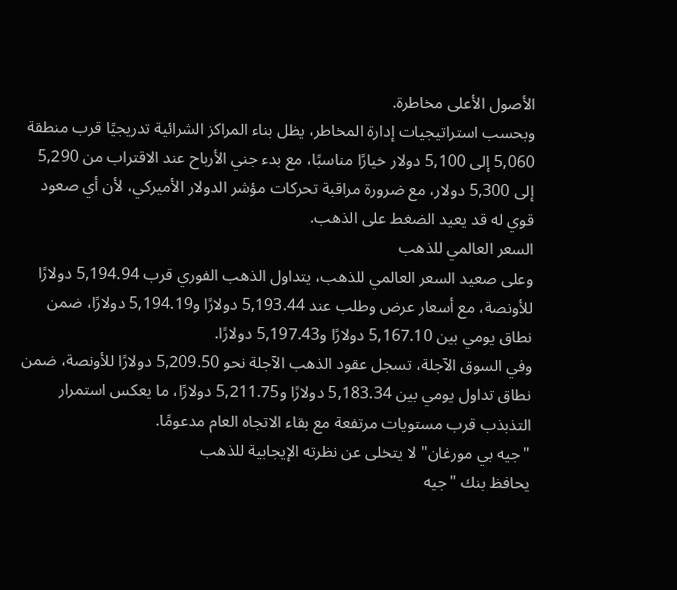الأصول الأعلى مخاطرة.
وبحسب استراتيجيات إدارة المخاطر، يظل بناء المراكز الشرائية تدريجيًا قرب منطقة 5,060 إلى 5,100 دولار خيارًا مناسبًا، مع بدء جني الأرباح عند الاقتراب من 5,290 إلى 5,300 دولار، مع ضرورة مراقبة تحركات مؤشر الدولار الأميركي، لأن أي صعود قوي له قد يعيد الضغط على الذهب.
السعر العالمي للذهب
وعلى صعيد السعر العالمي للذهب، يتداول الذهب الفوري قرب 5,194.94 دولارًا للأونصة، مع أسعار عرض وطلب عند 5,193.44 دولارًا و5,194.19 دولارًا، ضمن نطاق يومي بين 5,167.10 دولارًا و5,197.43 دولارًا.
وفي السوق الآجلة، تسجل عقود الذهب الآجلة نحو 5,209.50 دولارًا للأونصة، ضمن نطاق تداول يومي بين 5,183.34 دولارًا و5,211.75 دولارًا، ما يعكس استمرار التذبذب قرب مستويات مرتفعة مع بقاء الاتجاه العام مدعومًا.
"جيه بي مورغان" لا يتخلى عن نظرته الإيجابية للذهب
يحافظ بنك "جيه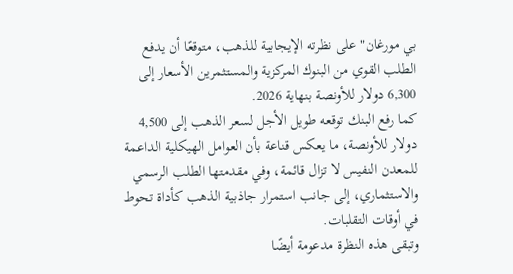بي مورغان" على نظرته الإيجابية للذهب، متوقعًا أن يدفع الطلب القوي من البنوك المركزية والمستثمرين الأسعار إلى 6,300 دولار للأونصة بنهاية 2026.
كما رفع البنك توقعه طويل الأجل لسعر الذهب إلى 4,500 دولار للأونصة، ما يعكس قناعة بأن العوامل الهيكلية الداعمة للمعدن النفيس لا تزال قائمة، وفي مقدمتها الطلب الرسمي والاستثماري، إلى جانب استمرار جاذبية الذهب كأداة تحوط في أوقات التقلبات.
وتبقى هذه النظرة مدعومة أيضًا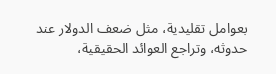بعوامل تقليدية، مثل ضعف الدولار عند حدوثه، وتراجع العوائد الحقيقية،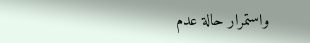واستمرار حالة عدم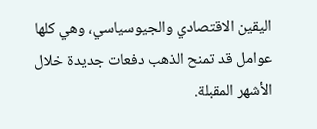اليقين الاقتصادي والجيوسياسي، وهي كلها عوامل قد تمنح الذهب دفعات جديدة خلال الأشهر المقبلة.